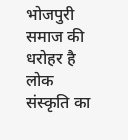भोजपुरी समाज की धरोहर है लोक संस्कृति का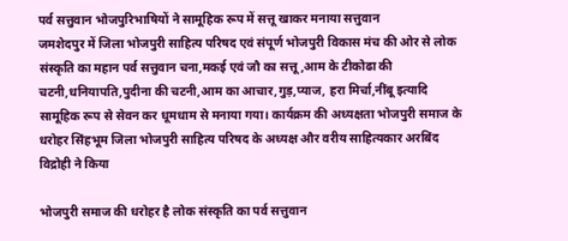पर्व सत्तुवान भोजपुरिभाषियों ने सामूहिक रूप में सत्तू खाकर मनाया सत्तुवान
जमशेदपुर में जिला भोजपुरी साहित्य परिषद एवं संपूर्ण भोजपुरी विकास मंच की ओर से लोक संस्कृति का महान पर्व सत्तुवान चना,मकई एवं जौ का सत्तू,आम के टीकोढा की चटनी,धनियापति,पुदीना की चटनी,आम का आचार,गुड़,प्याज, हरा मिर्चा,नींबू इत्यादि सामूहिक रूप से सेवन कर धूमधाम से मनाया गया। कार्यक्रम की अध्यक्षता भोजपुरी समाज के धरोहर सिंहभूम जिला भोजपुरी साहित्य परिषद के अध्यक्ष और वरीय साहित्यकार अरबिंद विद्रोही ने किया

भोजपुरी समाज की धरोहर है लोक संस्कृति का पर्व सत्तुवान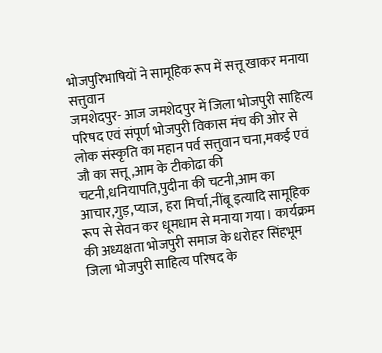भोजपुरिभाषियों ने सामूहिक रूप में सत्तू खाकर मनाया सत्तुवान
जमशेदपुर- आज जमशेदपुर में जिला भोजपुरी साहित्य परिषद एवं संपूर्ण भोजपुरी विकास मंच की ओर से लोक संस्कृति का महान पर्व सत्तुवान चना,मकई एवं जौ का सत्तू,आम के टीकोढा की चटनी,धनियापति,पुदीना की चटनी,आम का आचार,गुड़,प्याज, हरा मिर्चा,नींबू इत्यादि सामूहिक रूप से सेवन कर धूमधाम से मनाया गया। कार्यक्रम की अध्यक्षता भोजपुरी समाज के धरोहर सिंहभूम जिला भोजपुरी साहित्य परिषद के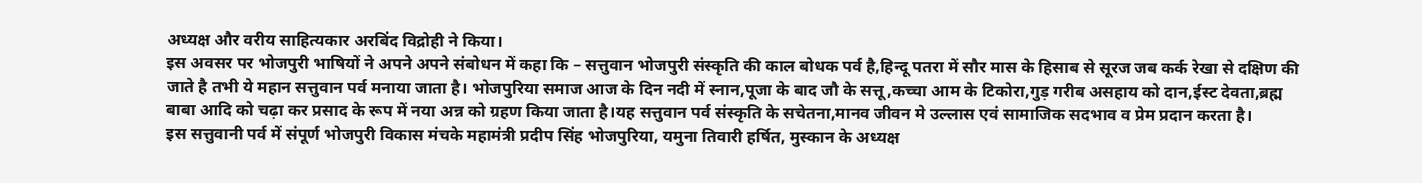अध्यक्ष और वरीय साहित्यकार अरबिंद विद्रोही ने किया।
इस अवसर पर भोजपुरी भाषियों ने अपने अपने संबोधन में कहा कि – सत्तुवान भोजपुरी संस्कृति की काल बोधक पर्व है,हिन्दू पतरा में सौर मास के हिसाब से सूरज जब कर्क रेखा से दक्षिण की जाते है तभी ये महान सत्तुवान पर्व मनाया जाता है। भोजपुरिया समाज आज के दिन नदी में स्नान,पूजा के बाद जौ के सत्तू,कच्चा आम के टिकोरा,गुड़ गरीब असहाय को दान,ईस्ट देवता,ब्रह्म बाबा आदि को चढ़ा कर प्रसाद के रूप में नया अन्न को ग्रहण किया जाता है।यह सत्तुवान पर्व संस्कृति के सचेतना,मानव जीवन मे उल्लास एवं सामाजिक सदभाव व प्रेम प्रदान करता है।
इस सत्तुवानी पर्व में संपूर्ण भोजपुरी विकास मंचके महामंत्री प्रदीप सिंह भोजपुरिया, यमुना तिवारी हर्षित, मुस्कान के अध्यक्ष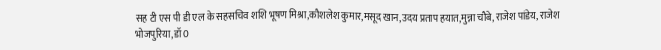सह टी एस पी डी एल के सहसचिव शशि भूषण मिश्रा,कौशलेश कुमार,मसूद खान,उदय प्रताप हयात,मुन्ना चौबे,राजेश पांडेय, राजेश भोजपुरिया,डॉ0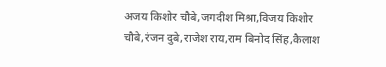अजय किशोर चौबे,जगदीश मिश्रा,विजय किशोर चौबे,रंजन दुबे,राजेश राय,राम बिनोद सिंह,कैलाश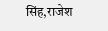सिंह,राजेश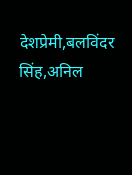देशप्रेमी,बलविंदर सिंह,अनिल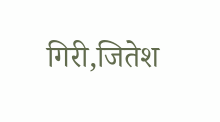गिरी,जितेश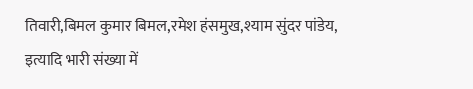तिवारी,बिमल कुमार बिमल,रमेश हंसमुख,श्याम सुंदर पांडेय, इत्यादि भारी संख्या में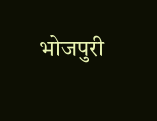भोजपुरी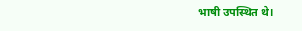भाषी उपस्थित थे।